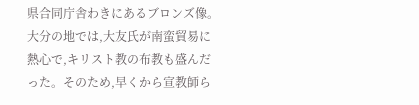県合同庁舎わきにあるブロンズ像。
大分の地では,大友氏が南蛮貿易に熱心で,キリスト教の布教も盛んだった。そのため,早くから宣教師ら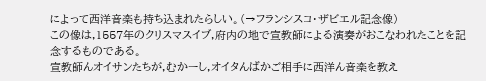によって西洋音楽も持ち込まれたらしい。(→フランシスコ・ザビエル記念像)
この像は,1557年のクリスマスイブ,府内の地で宣教師による演奏がおこなわれたことを記念するものである。
宣教師んオイサンたちが,むかーし,オイタんばかご相手に西洋ん音楽を教え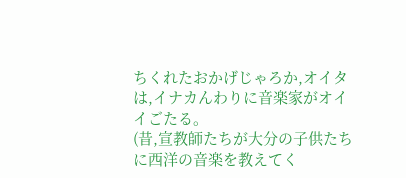ちくれたおかげじゃろか,オイタは,イナカんわりに音楽家がオイイごたる。
(昔,宣教師たちが大分の子供たちに西洋の音楽を教えてく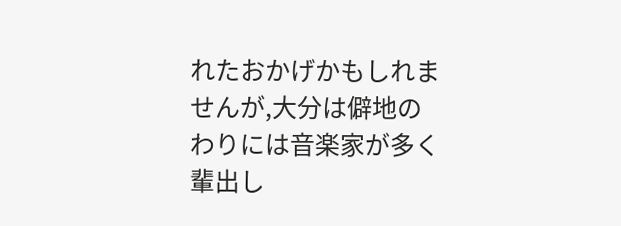れたおかげかもしれませんが,大分は僻地のわりには音楽家が多く輩出し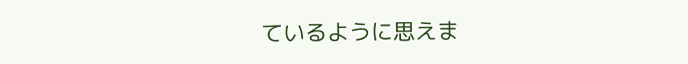ているように思えま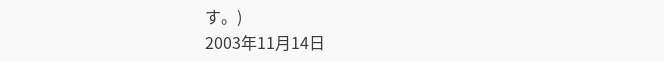す。)
2003年11月14日